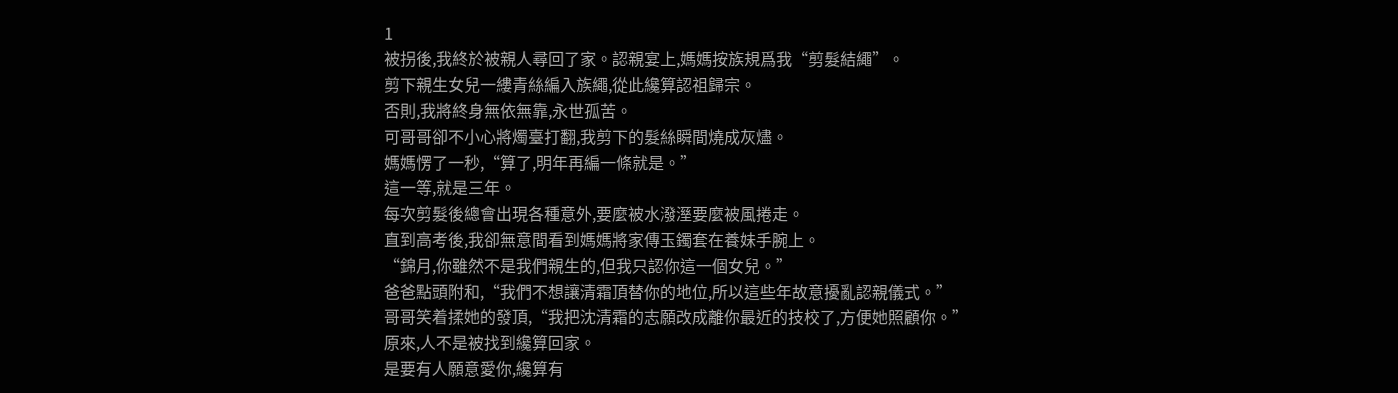1
被拐後,我終於被親人尋回了家。認親宴上,媽媽按族規爲我“剪髮結繩”。
剪下親生女兒一縷青絲編入族繩,從此纔算認祖歸宗。
否則,我將終身無依無靠,永世孤苦。
可哥哥卻不小心將燭臺打翻,我剪下的髮絲瞬間燒成灰燼。
媽媽愣了一秒,“算了,明年再編一條就是。”
這一等,就是三年。
每次剪髮後總會出現各種意外,要麼被水潑溼要麼被風捲走。
直到高考後,我卻無意間看到媽媽將家傳玉鐲套在養妹手腕上。
“錦月,你雖然不是我們親生的,但我只認你這一個女兒。”
爸爸點頭附和,“我們不想讓清霜頂替你的地位,所以這些年故意擾亂認親儀式。”
哥哥笑着揉她的發頂,“我把沈清霜的志願改成離你最近的技校了,方便她照顧你。”
原來,人不是被找到纔算回家。
是要有人願意愛你,纔算有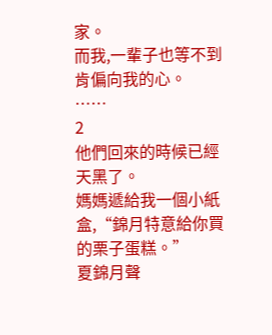家。
而我,一輩子也等不到肯偏向我的心。
……
2
他們回來的時候已經天黑了。
媽媽遞給我一個小紙盒,“錦月特意給你買的栗子蛋糕。”
夏錦月聲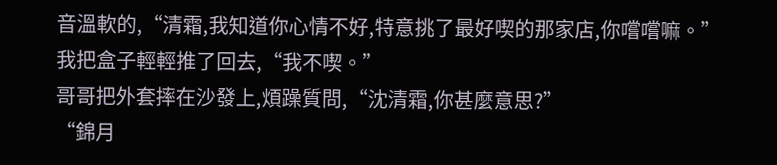音溫軟的,“清霜,我知道你心情不好,特意挑了最好喫的那家店,你嚐嚐嘛。”
我把盒子輕輕推了回去,“我不喫。”
哥哥把外套摔在沙發上,煩躁質問,“沈清霜,你甚麼意思?”
“錦月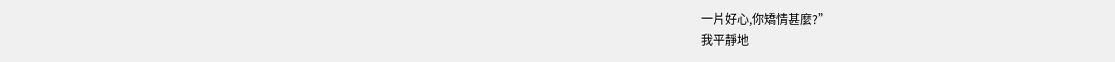一片好心,你矯情甚麼?”
我平靜地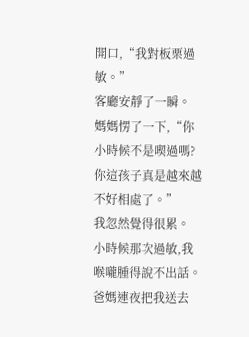開口,“我對板栗過敏。”
客廳安靜了一瞬。
媽媽愣了一下,“你小時候不是喫過嗎?你這孩子真是越來越不好相處了。”
我忽然覺得很累。
小時候那次過敏,我喉嚨腫得說不出話。
爸媽連夜把我送去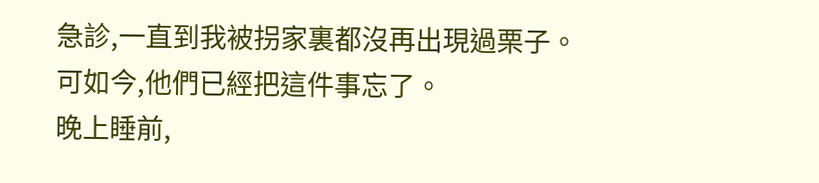急診,一直到我被拐家裏都沒再出現過栗子。
可如今,他們已經把這件事忘了。
晚上睡前,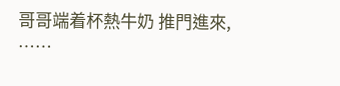哥哥端着杯熱牛奶 推門進來,
……